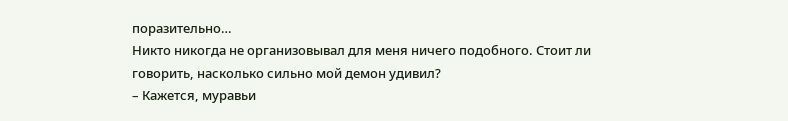поразительно…
Никто никогда не организовывал для меня ничего подобного. Стоит ли говорить, насколько сильно мой демон удивил?
– Кажется, муравьи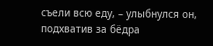съели всю еду, – улыбнулся он, подхватив за бёдра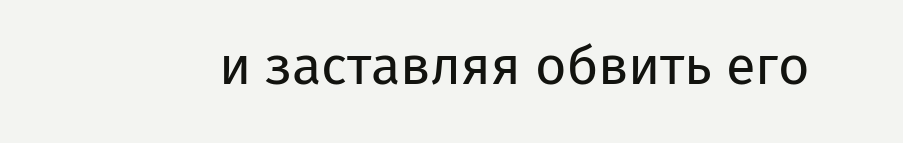и заставляя обвить его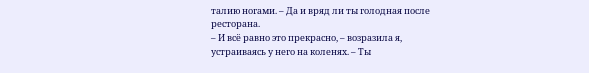талию ногами. – Да и вряд ли ты голодная после ресторана.
– И всё равно это прекрасно, – возразила я, устраиваясь у него на коленях. – Ты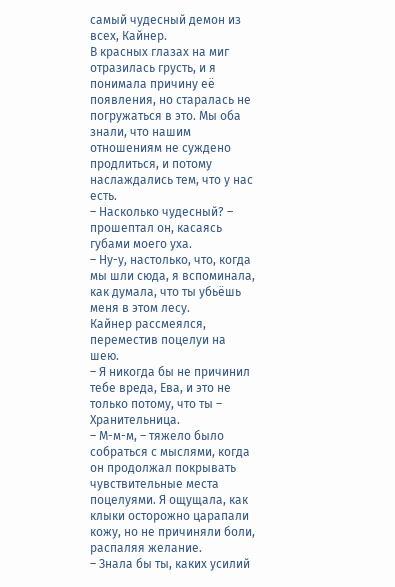самый чудесный демон из всех, Кайнер.
В красных глазах на миг отразилась грусть, и я понимала причину её появления, но старалась не погружаться в это. Мы оба знали, что нашим отношениям не суждено продлиться, и потому наслаждались тем, что у нас есть.
– Насколько чудесный? – прошептал он, касаясь губами моего уха.
– Ну-у, настолько, что, когда мы шли сюда, я вспоминала, как думала, что ты убьёшь меня в этом лесу.
Кайнер рассмеялся, переместив поцелуи на шею.
– Я никогда бы не причинил тебе вреда, Ева, и это не только потому, что ты – Хранительница.
– М-м-м, – тяжело было собраться с мыслями, когда он продолжал покрывать чувствительные места поцелуями. Я ощущала, как клыки осторожно царапали кожу, но не причиняли боли, распаляя желание.
– Знала бы ты, каких усилий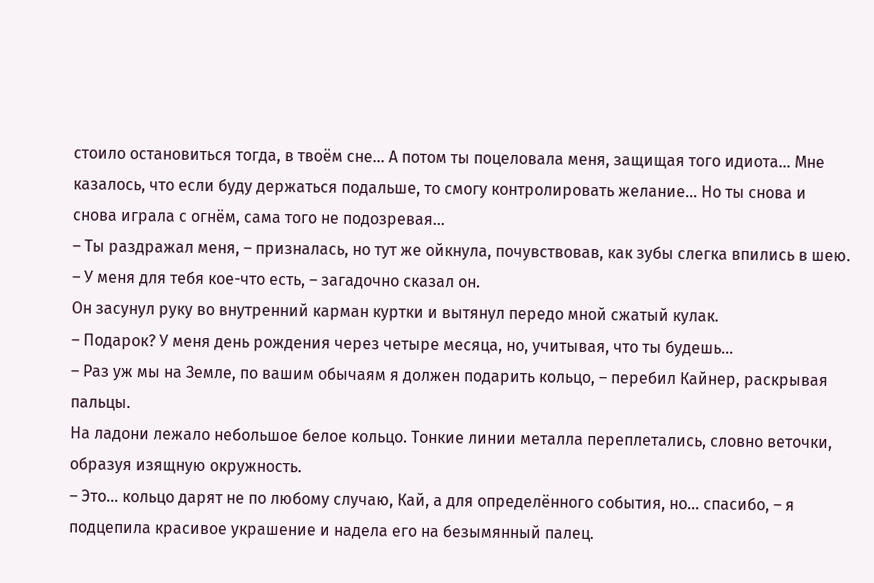стоило остановиться тогда, в твоём сне… А потом ты поцеловала меня, защищая того идиота… Мне казалось, что если буду держаться подальше, то смогу контролировать желание… Но ты снова и снова играла с огнём, сама того не подозревая…
– Ты раздражал меня, – призналась, но тут же ойкнула, почувствовав, как зубы слегка впились в шею.
– У меня для тебя кое-что есть, – загадочно сказал он.
Он засунул руку во внутренний карман куртки и вытянул передо мной сжатый кулак.
– Подарок? У меня день рождения через четыре месяца, но, учитывая, что ты будешь…
– Раз уж мы на Земле, по вашим обычаям я должен подарить кольцо, – перебил Кайнер, раскрывая пальцы.
На ладони лежало небольшое белое кольцо. Тонкие линии металла переплетались, словно веточки, образуя изящную окружность.
– Это… кольцо дарят не по любому случаю, Кай, а для определённого события, но… спасибо, – я подцепила красивое украшение и надела его на безымянный палец.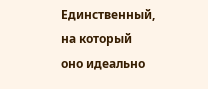Единственный, на который оно идеально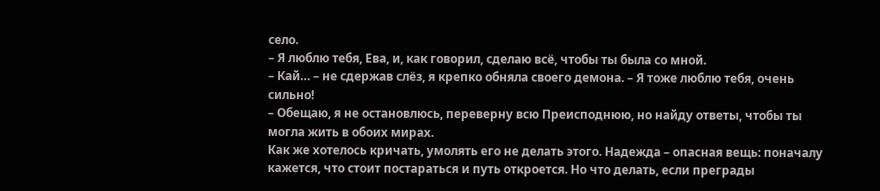село.
– Я люблю тебя, Ева, и, как говорил, сделаю всё, чтобы ты была со мной.
– Кай… – не сдержав слёз, я крепко обняла своего демона. – Я тоже люблю тебя, очень сильно!
– Обещаю, я не остановлюсь, переверну всю Преисподнюю, но найду ответы, чтобы ты могла жить в обоих мирах.
Как же хотелось кричать, умолять его не делать этого. Надежда – опасная вещь: поначалу кажется, что стоит постараться и путь откроется. Но что делать, если преграды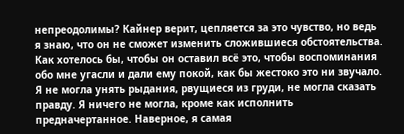непреодолимы? Кайнер верит, цепляется за это чувство, но ведь я знаю, что он не сможет изменить сложившиеся обстоятельства. Как хотелось бы, чтобы он оставил всё это, чтобы воспоминания обо мне угасли и дали ему покой, как бы жестоко это ни звучало.
Я не могла унять рыдания, рвущиеся из груди, не могла сказать правду. Я ничего не могла, кроме как исполнить предначертанное. Наверное, я самая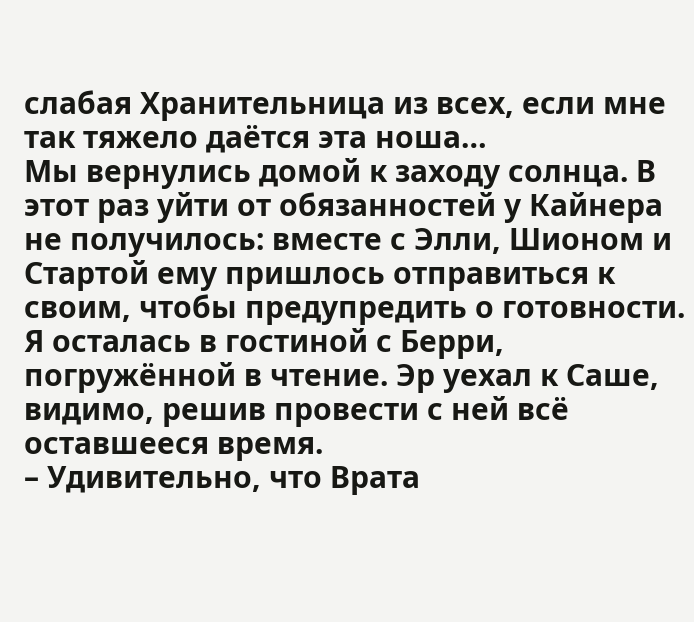слабая Хранительница из всех, если мне так тяжело даётся эта ноша…
Мы вернулись домой к заходу солнца. В этот раз уйти от обязанностей у Кайнера не получилось: вместе с Элли, Шионом и Стартой ему пришлось отправиться к своим, чтобы предупредить о готовности.
Я осталась в гостиной с Берри, погружённой в чтение. Эр уехал к Саше, видимо, решив провести с ней всё оставшееся время.
– Удивительно, что Врата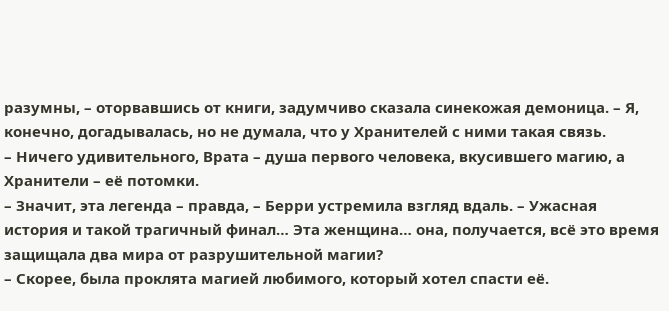разумны, – оторвавшись от книги, задумчиво сказала синекожая демоница. – Я, конечно, догадывалась, но не думала, что у Хранителей с ними такая связь.
– Ничего удивительного, Врата – душа первого человека, вкусившего магию, а Хранители – её потомки.
– Значит, эта легенда – правда, – Берри устремила взгляд вдаль. – Ужасная история и такой трагичный финал… Эта женщина… она, получается, всё это время защищала два мира от разрушительной магии?
– Скорее, была проклята магией любимого, который хотел спасти её.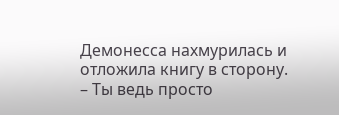Демонесса нахмурилась и отложила книгу в сторону.
– Ты ведь просто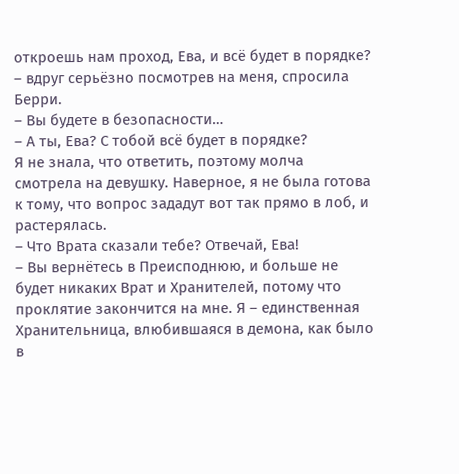откроешь нам проход, Ева, и всё будет в порядке? – вдруг серьёзно посмотрев на меня, спросила Берри.
– Вы будете в безопасности…
– А ты, Ева? С тобой всё будет в порядке?
Я не знала, что ответить, поэтому молча смотрела на девушку. Наверное, я не была готова к тому, что вопрос зададут вот так прямо в лоб, и растерялась.
– Что Врата сказали тебе? Отвечай, Ева!
– Вы вернётесь в Преисподнюю, и больше не будет никаких Врат и Хранителей, потому что проклятие закончится на мне. Я – единственная Хранительница, влюбившаяся в демона, как было в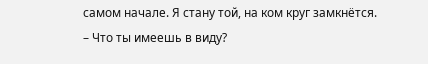самом начале. Я стану той, на ком круг замкнётся.
– Что ты имеешь в виду?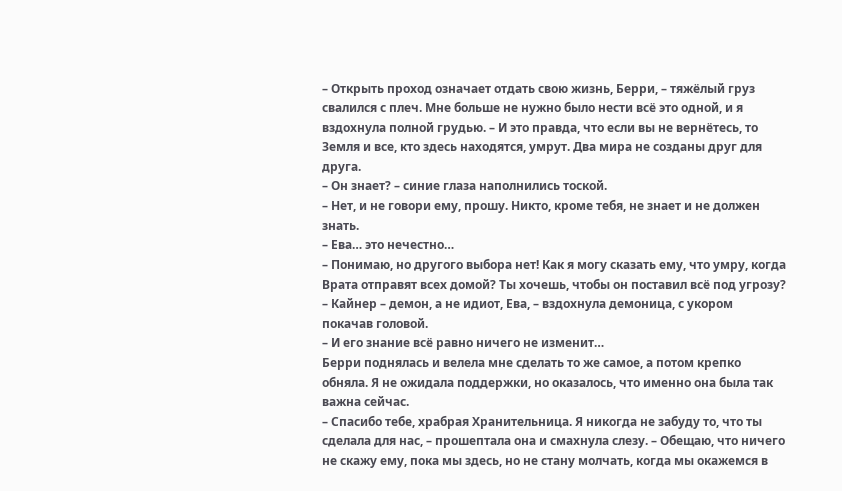– Открыть проход означает отдать свою жизнь, Берри, – тяжёлый груз свалился с плеч. Мне больше не нужно было нести всё это одной, и я вздохнула полной грудью. – И это правда, что если вы не вернётесь, то Земля и все, кто здесь находятся, умрут. Два мира не созданы друг для друга.
– Он знает? – синие глаза наполнились тоской.
– Нет, и не говори ему, прошу. Никто, кроме тебя, не знает и не должен знать.
– Ева… это нечестно…
– Понимаю, но другого выбора нет! Как я могу сказать ему, что умру, когда Врата отправят всех домой? Ты хочешь, чтобы он поставил всё под угрозу?
– Кайнер – демон, а не идиот, Ева, – вздохнула демоница, с укором покачав головой.
– И его знание всё равно ничего не изменит…
Берри поднялась и велела мне сделать то же самое, а потом крепко обняла. Я не ожидала поддержки, но оказалось, что именно она была так важна сейчас.
– Спасибо тебе, храбрая Хранительница. Я никогда не забуду то, что ты сделала для нас, – прошептала она и смахнула слезу. – Обещаю, что ничего не скажу ему, пока мы здесь, но не стану молчать, когда мы окажемся в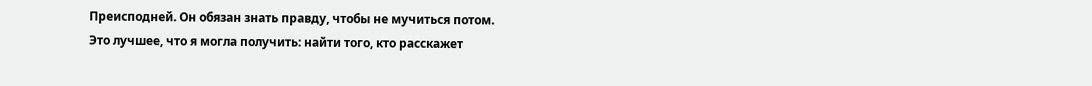Преисподней. Он обязан знать правду, чтобы не мучиться потом.
Это лучшее, что я могла получить: найти того, кто расскажет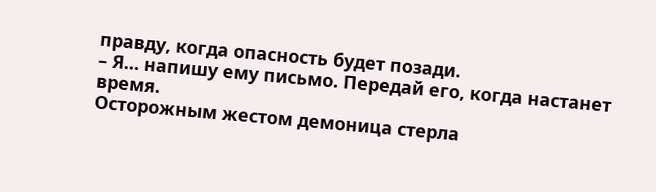правду, когда опасность будет позади.
– Я… напишу ему письмо. Передай его, когда настанет время.
Осторожным жестом демоница стерла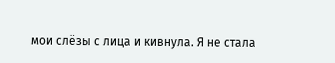мои слёзы с лица и кивнула. Я не стала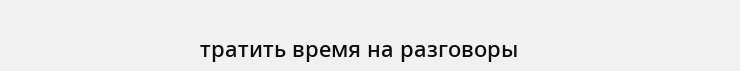тратить время на разговоры